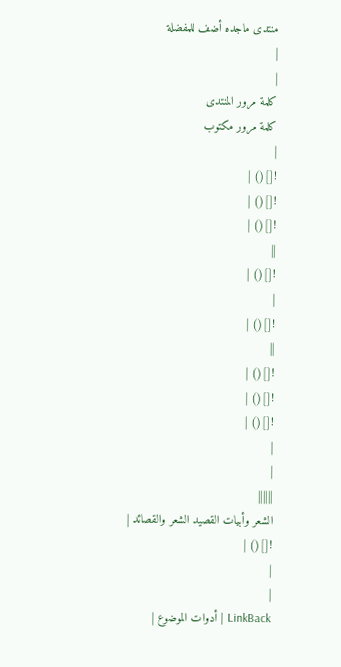منتدى ماجده أضف للمفضلة
|
|
كلمة مرور المنتدى
كلمة مرور مكتوب
|
![]() |
![]() |
![]() |
||
![]() |
|
![]() |
||
![]() |
![]() |
![]() |
|
|
||||||
الشعر وأبيات القصيد الشعر والقصائد |
![]() |
|
|
LinkBack | أدوات الموضوع |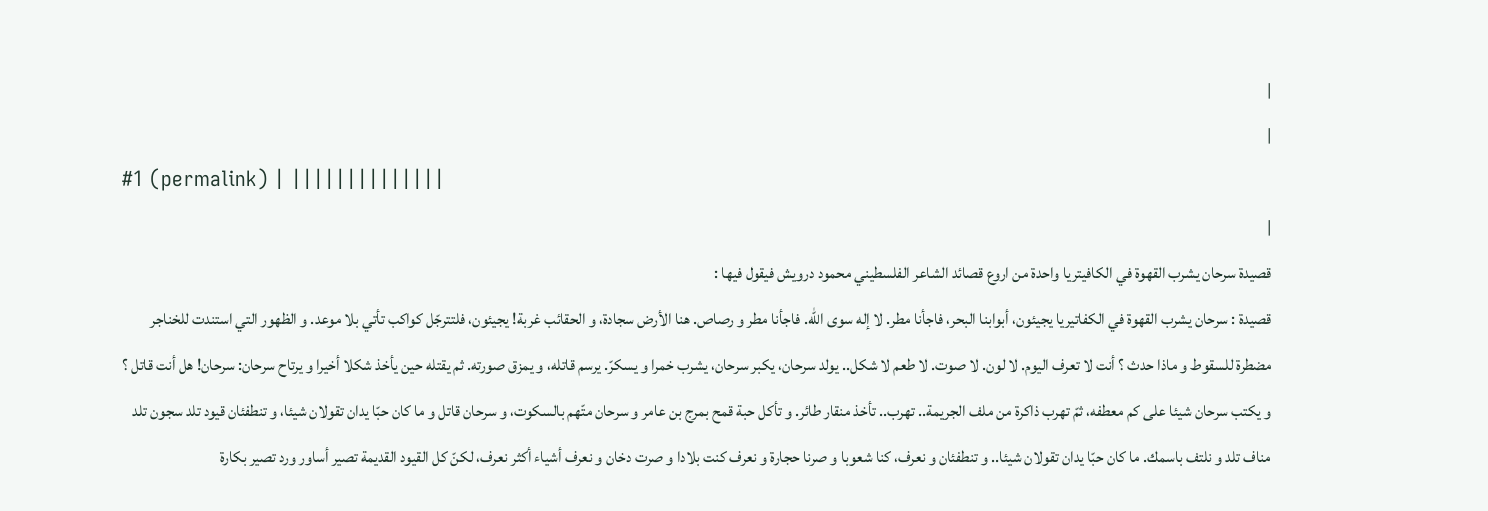|
|
#1 (permalink) | ||||||||||||||
|
قصيدة سرحان يشرب القهوة في الكافيتريا واحدة من اروع قصائد الشاعر الفلسطيني محمود درويش فيقول فيها :
قصيدة : سرحان يشرب القهوة في الكفاتيريا يجيئون، أبوابنا البحر، فاجأنا مطر. لا إله سوى الله. فاجأنا مطر و رصاص. هنا الأرض سجادة، و الحقائب غربة! يجيئون، فلتترجّل كواكب تأتي بلا موعد. و الظهور التي استندت للخناجر مضطرة للسقوط و ماذا حدث ؟ أنت لا تعرف اليوم. لا لون. لا صوت. لا طعم لا شكل.. يولد سرحان، يكبر سرحان، يشرب خمرا و يسكرّ. يرسم قاتله، و يمزق صورته. ثم يقتله حين يأخذ شكلا أخيرا و يرتاح سرحان: سرحان! هل أنت قاتل ؟ و يكتب سرحان شيئا على كم معطفه، ثمّ تهرب ذاكرة من ملف الجريمة.. تهرب.. تأخذ منقار طائر. و تأكل حبة قمح بمرج بن عامر و سرحان متّهم بالسكوت، و سرحان قاتل و ما كان حبّا يدان تقولان شيئا، و تنطفئان قيود تلد سجون تلد مناف تلد و نلتف باسمك. ما كان حبّا يدان تقولان شيئا.. و تنطفئان و نعرف، كنا شعوبا و صرنا حجارة و نعرف كنت بلادا و صرت دخان و نعرف أشياء أكثر نعرف، لكنّ كل القيود القديمة تصير أساور ورد تصير بكارة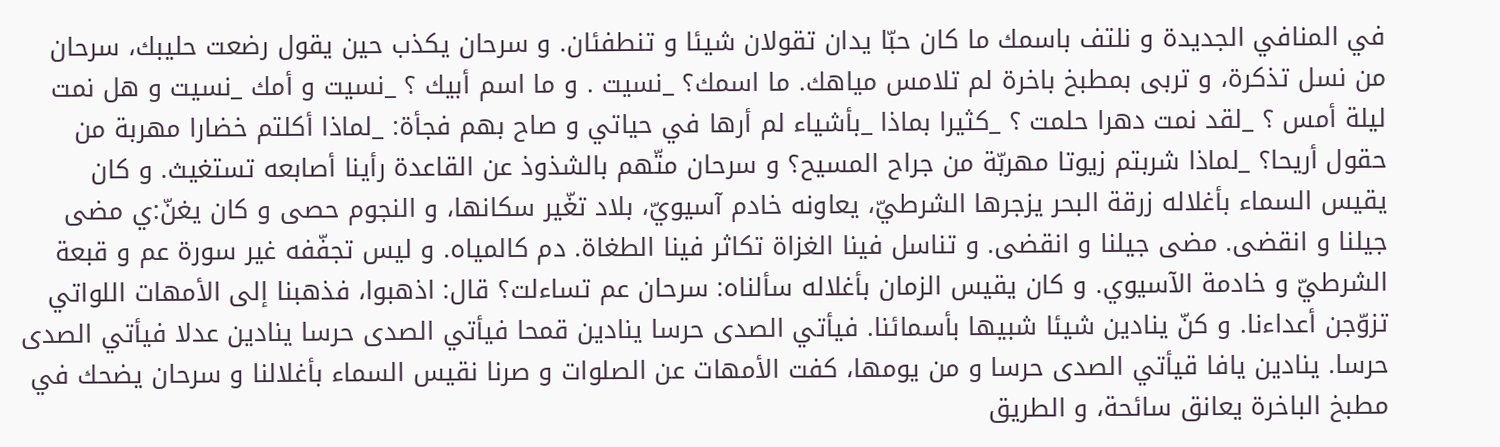في المنافي الجديدة و نلتف باسمك ما كان حبّا يدان تقولان شيئا و تنطفئان. و سرحان يكذب حين يقول رضعت حليبك، سرحان من نسل تذكرة، و تربى بمطبخ باخرة لم تلامس مياهك. ما اسمك؟ _نسيت . و ما اسم أبيك ؟ _نسيت و أمك _نسيت و هل نمت ليلة أمس ؟ _لقد نمت دهرا حلمت ؟ _كثيرا بماذا _بأشياء لم أرها في حياتي و صاح بهم فجأة: _لماذا أكلتم خضارا مهربة من حقول أريحا؟ _لماذا شربتم زيوتا مهربّة من جراح المسيح؟ و سرحان متّهم بالشذوذ عن القاعدة رأينا أصابعه تستغيث. و كان يقيس السماء بأغلاله زرقة البحر يزجرها الشرطيّ، يعاونه خادم آسيويّ، بلاد تغّير سكانها، و النجوم حصى و كان يغنّ:ي مضى جيلنا و انقضى. مضى جيلنا و انقضى. و تناسل فينا الغزاة تكاثر فينا الطغاة. دم كالمياه. و ليس تجفّفه غير سورة عم و قبعة الشرطيّ و خادمة الآسيوي. و كان يقيس الزمان بأغلاله سألناه: سرحان عم تساءلت؟ قال: اذهبوا، فذهبنا إلى الأمهات اللواتي تزوّجن أعداءنا. و كنّ ينادين شيئا شبيها بأسمائنا. فيأتي الصدى حرسا ينادين قمحا فيأتي الصدى حرسا ينادين عدلا فيأتي الصدى حرسا. ينادين يافا قيأتي الصدى حرسا و من يومها، كفت الأمهات عن الصلوات و صرنا نقيس السماء بأغلالنا و سرحان يضحك في مطبخ الباخرة يعانق سائحة، و الطريق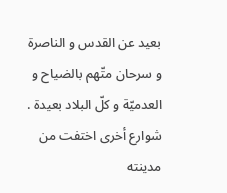بعيد عن القدس و الناصرة و سرحان متّهم بالضياح و العدميّة و كلّ البلاد بعيدة . شوارع أخرى اختفت من مدينته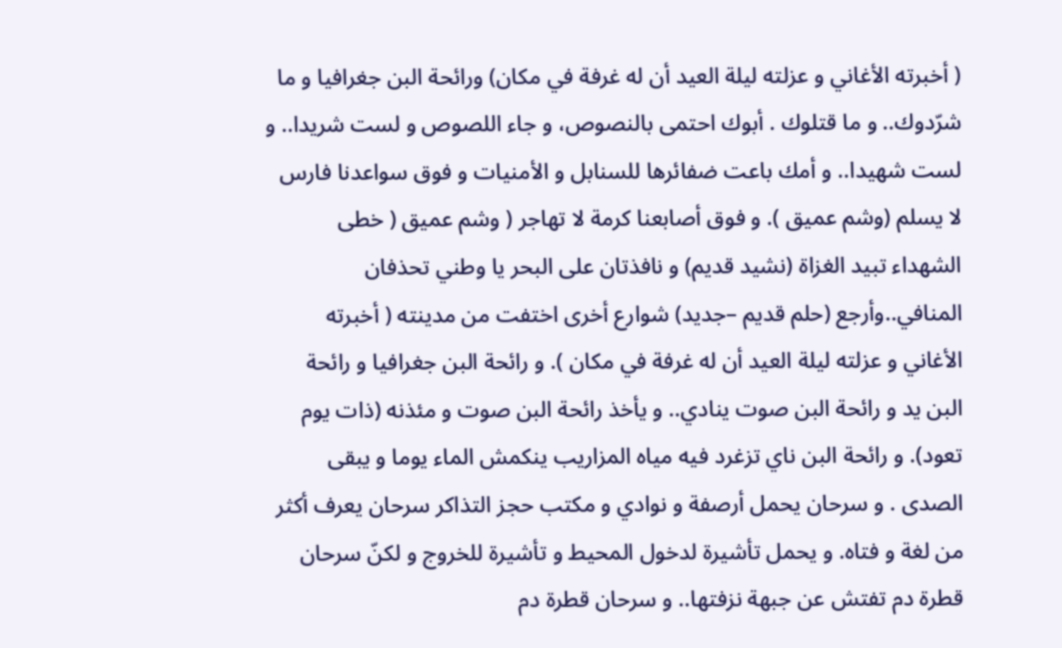( أخبرته الأغاني و عزلته ليلة العيد أن له غرفة في مكان) ورائحة البن جغرافيا و ما شرّدوك.. و ما قتلوك . أبوك احتمى بالنصوص، و جاء اللصوص و لست شريدا.. و لست شهيدا.. و أمك باعت ضفائرها للسنابل و الأمنيات و فوق سواعدنا فارس لا يسلم (وشم عميق ). و فوق أصابعنا كرمة لا تهاجر ( وشم عميق ( خطى الشهداء تبيد الغزاة (نشيد قديم) و نافذتان على البحر يا وطني تحذفان المنافي..وأرجع (حلم قديم –جديد) شوارع أخرى اختفت من مدينته ( أخبرته الأغاني و عزلته ليلة العيد أن له غرفة في مكان ). و رائحة البن جغرافيا و رائحة البن يد و رائحة البن صوت ينادي.. و يأخذ رائحة البن صوت و مئذنه (ذات يوم تعود). و رائحة البن ناي تزغرد فيه مياه المزاريب ينكمش الماء يوما و يبقى الصدى . و سرحان يحمل أرصفة و نوادي و مكتب حجز التذاكر سرحان يعرف أكثر من لغة و فتاه. و يحمل تأشيرة لدخول المحيط و تأشيرة للخروج و لكنّ سرحان قطرة دم تفتش عن جبهة نزفتها.. و سرحان قطرة دم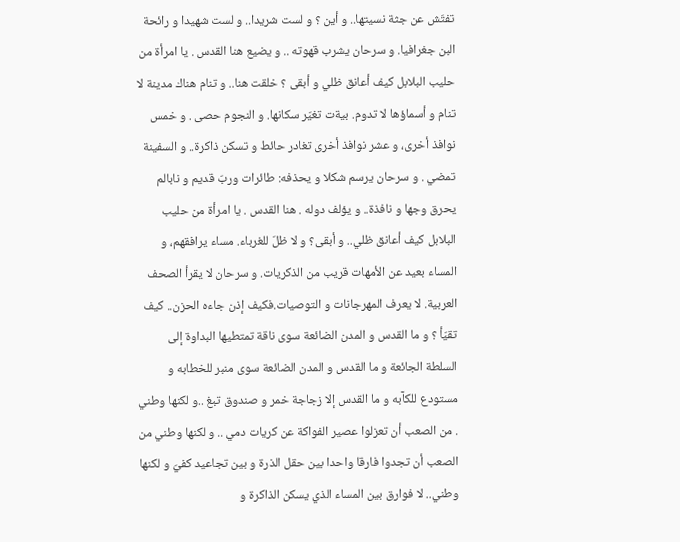تفتّش عن جثة نسيتها.. و أين ؟ و لست شريدا.. و لست شهيدا و رائحة البن جغرافيا. و سرحان يشرب قهوته .. و يضيع هنا القدس . يا امرأة من حليب البلابل كيف أعانق ظلي و أبقى ؟ خلقت هنا.. و تنام هناك مدينة لا تنام و أسماؤها لا تدوم. بيةت تغيّر سكانها. و النجوم حصى . و خمس نوافذ أخرى، و عشر نوافذ أخرى تغادر حائط و تسكن ذاكرة.. و السفينة تمضي . و سرحان يرسم شكلا و يحذفه: طائرات وربّ قديم و نابالم يحرق وجها و نافذة.. و يؤلف دوله . هنا القدس . يا امرأة من حليب البلابل كيف أعانق ظلي.. و أبقى؟ و لا ظلّ للغرباء. مساء يرافقهم، و المساء بعيد عن الأمهات قريب من الذكريات. و سرحان لا يقرأ الصحف العربية. لا يعرف المهرجانات و التوصيات.فكيف إذن جاءه الحزن.. كيف تقيّأ ؟ و ما القدس و المدن الضائعة سوى ناقة تمتطيها البداوة إلى السلطة الجائعة و ما القدس و المدن الضائعة سوى منبر للخطابه و مستودع للكآبه و ما القدس إلا زجاجة خمر و صندوق تبغ ..و لكنها وطني . من الصعب أن تعزلوا عصير الفواكة عن كريات دمي .. و لكنها وطني من الصعب أن تجدوا فارقا واحدا بين حقل الذرة و بين تجاعيد كفيّ و لكنها وطني.. لا فوارق بين المساء الذي يسكن الذاكرة و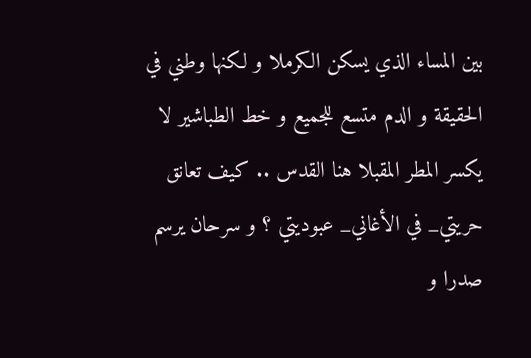بين المساء الذي يسكن الكرملا و لكنها وطني في الحقيقة و الدم متسع للجميع و خط الطباشير لا يكسر المطر المقبلا هنا القدس .. كيف تعانق حريتي_ في الأغاني_ عبوديتي ؟ و سرحان يرسم صدرا و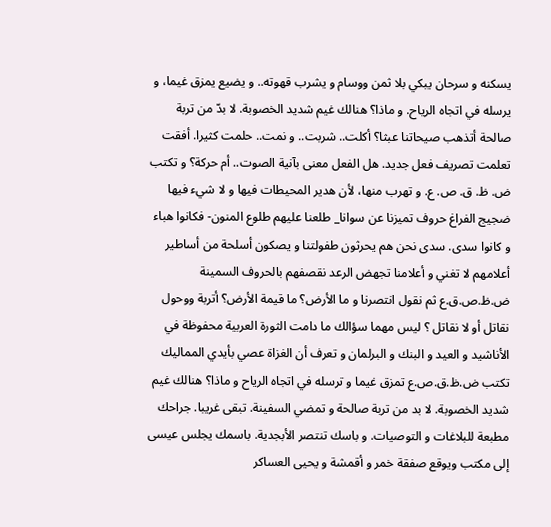يسكنه و سرحان يبكي بلا ثمن ووسام و يشرب قهوته.. و يضيع يمزق غيما، و يرسله في اتجاه الرياح. و ماذا؟ هنالك غيم شديد الخصوبة. لا بدّ من تربة صالحة أتذهب صيحاتنا عبثا؟ أكلت.. شربت.. و نمت.. حلمت كثيرا. أفقت تعلمت تصريف فعل جديد. هل الفعل معنى بآنية الصوت.. أم حركة؟ و تكتب ض. ظ. ق. ص. ع. و تهرب منها، لأن هدير المحيطات فيها و لا شيء فيها ضجيج الفراغ حروف تميزنا عن سوانا_ طلعنا عليهم طلوع المنون- فكانوا هباء و كانوا سدى. سدى نحن هم يحرثون طفولتنا و يصكون أسلحة من أساطير أعلامهم لا تغني و أعلامنا تجهض الرعد نقصفهم بالحروف السمينة ض.ظ.ص.ق.ع ثم نقول انتصرنا و ما الأرض؟ ما قيمة الأرض؟ أتربة ووحول نقاتل أو لا نقاتل ؟ ليس مهما سؤالك ما دامت الثورة العربية محفوظة في الأناشيد و العيد و البنك و البرلمان و تعرف أن الغزاة عصي بأيدي المماليك تكتب ض.ظ.ق.ص.ع تمزق غيما و ترسله في اتجاه الرياح و ماذا؟ هنالك غيم شديد الخصوبة. لا بد من تربة صالحة و تمضي السفينة. تبقى غريبا. جراحك مطبعة للبلاغات و التوصيات. و باسك تنتصر الأبجدية. باسمك يجلس عيسى إلى مكتب ويوقع صفقة خمر و أقمشة و يحيى العساكر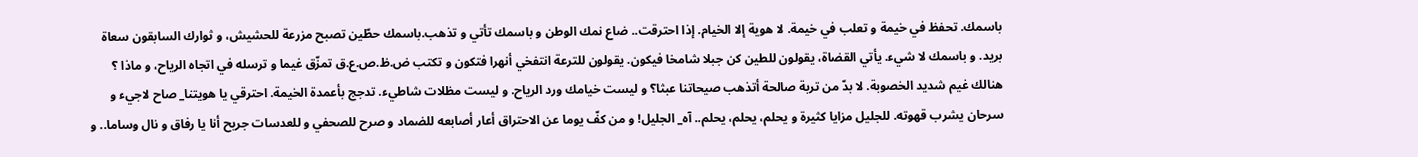باسمك. تحفظ في خيمة و تعلب في خيمة. لا هوية إلا الخيام. إذا احترقت.. ضاع نمك الوطن و باسمك تأتي و تذهب.باسمك حطّين تصبح مزرعة للحشيش، و ثوارك السابقون سعاة بريد. و باسمك لا شيء. يأتي القضاة، يقولون للطين كن جبلا شامخا فيكون. يقولون للترعة انتفخي أنهرا فتكون و تكتب ض.ظ.ص.ع.ق تمزّق غيما و ترسله في اتجاه الرياح، و ماذا ؟ هنالك غيم شديد الخصوبة. لا بدّ من تربة صالحة أتذهب صيحاتنا عبثا؟ و ليست خيامك ورد الرياح. و ليست مظلات شاطيء. تدجج بأعمدة الخيمة. احترقي يا هويتنا_ صاح لاجيء و سرحان يشرب قهوته. للجليل مزايا كثيرة و يحلم، يحلم، يحلم.. آه_ الجليل! و من كفّ يوما عن الاحتراق أعار أصابعه للضماد و صرح للصحفي و للعدسات جريح أنا يا رفاق و نال وساما.. و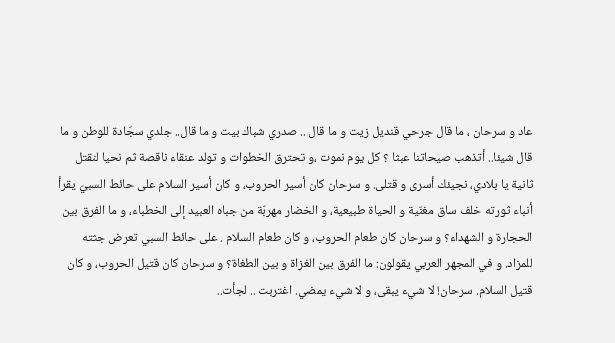عاد و سرحان ، ما قال جرحي قنديل زيت و ما قال .. صدري شباك بيت و ما قال.. جلدي سجّادة للوطن و ما قال شيئا.. أتذهب صيحاتنا عبثا ؟ كل يوم نموت ،و تحترق الخطوات و تولد عنقاء ناقصة ثم نحيا لنقتل ثانية يا بلادي، نجيئك أسرى و قتلى. و سرحان كان أسير الحروب، و كان أسير السلام على حائط السبيّ يقرأ أنباء ثورته خلف ساق مغنّية و الحياة طبيعية، و الخضار مهربّة من جباه العبيد إلى الخطباء، و ما الفرق بين الحجارة و الشهداء؟ و سرحان كان طعام الحروب، و كان طعام السلام . على حائط السبي تعرض جثته للمزاد. و في المجهر العربي يقولون: ما الفرق بين الغزاة و بين الطغاة؟ و سرحان كان قتيل الحروب، و كان قتيل السلام. سرحان! لا شيء يبقى، و لا شيء يمضي. اغتربت .. لجأت..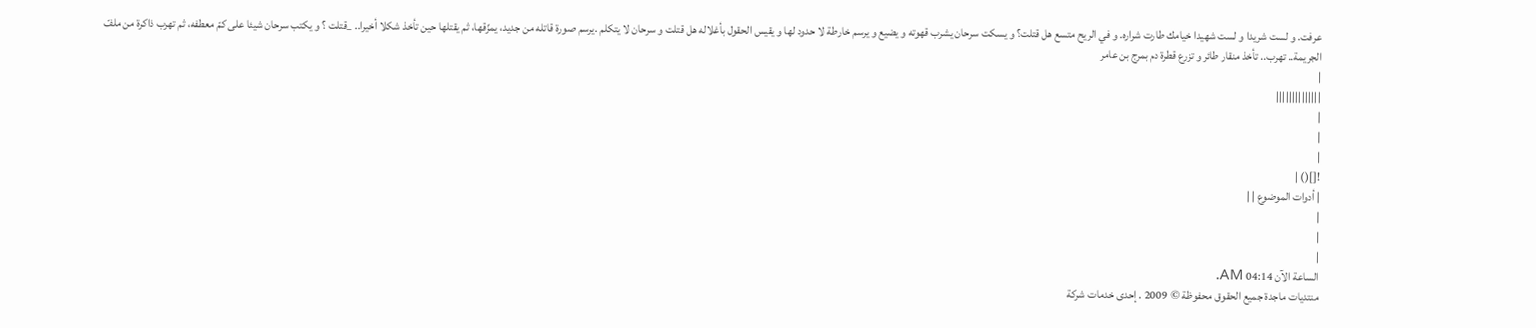عرفت. و لست شريدا و لست شهيدا خيامك طارت شراره. و في الريح متسع هل قتلت؟ و يسكت سرحان يشرب قهوته و يضيع و يرسم خارطة لا حدود لها و يقيس الحقول بأغلاله هل قتلت و سرحان لا يتكلم .يرسم صورة قاتله من جديد، يمزّقها، ثم يقتلها حين تأخذ شكلا أخيرا.. _قتلت ؟ و يكتب سرحان شيئا على كمّ معطفه، ثم تهرب ذاكرة من ملفّ الجريمة.. تهرب.. تأخذ منقار طائر و تزرع قطرة دم بمرج بن عامر
|
||||||||||||||
|
|
|
![]() |
| أدوات الموضوع | |
|
|
|
الساعة الآن 04:14 AM.
منتديات ماجدة جميع الحقوق محفوظة © 2009 . إحدى خدمات شركة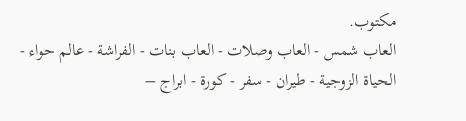مكتوب.
العاب شمس - العاب وصلات - العاب بنات - الفراشة - عالم حواء - الحياة الزوجية - طيران - سفر - كورة - ابراج –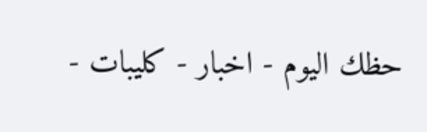حظك اليوم - اخبار - كليبات -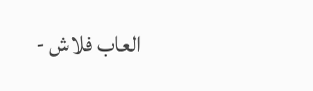العاب فلاش -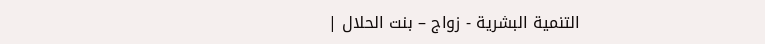التنمية البشرية - زواج – بنت الحلال |